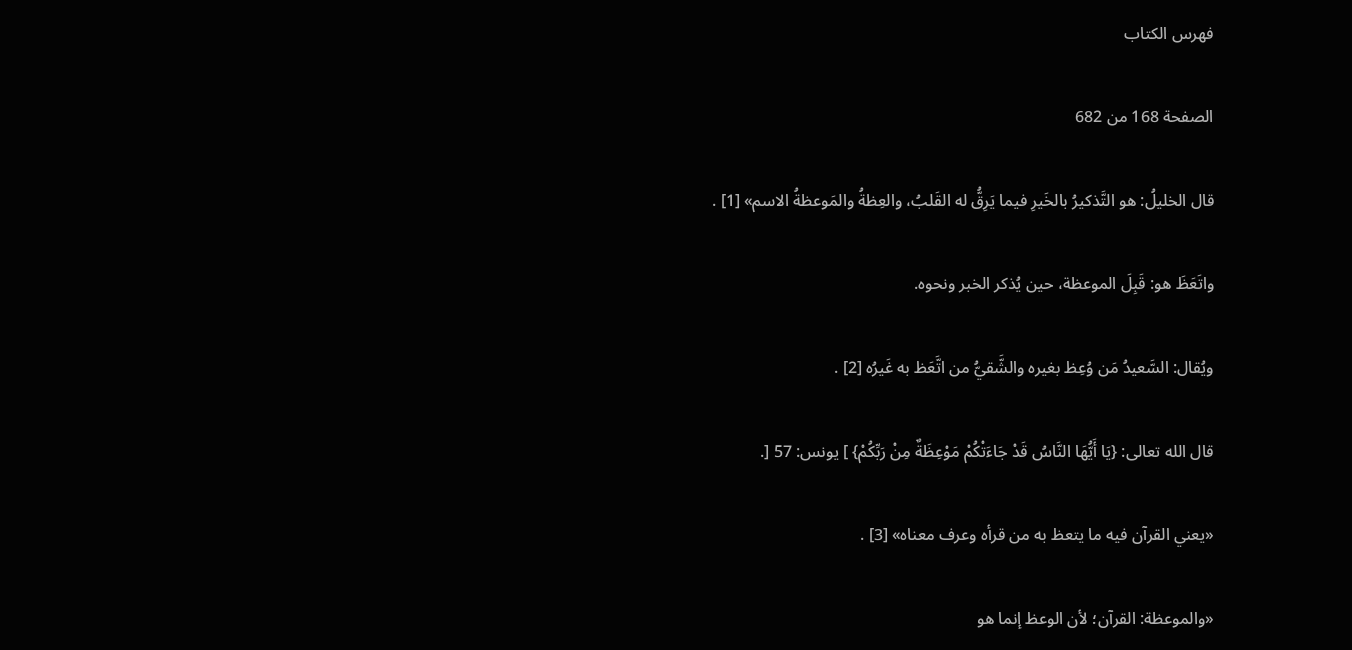فهرس الكتاب

الصفحة 168 من 682

قال الخليلُ: هو التَّذكيرُ بالخَيرِ فيما يَرِقُّ له القَلبُ، والعِظةُ والمَوعظةُ الاسم» [1] .

واتَعَظَ هو: قَبِلَ الموعظة، حين يُذكر الخبر ونحوه.

ويُقال: السَّعيدُ مَن وُعِظ بغيره والشَّقيُّ من اتَّعَظ به غَيرُه [2] .

قال الله تعالى: {يَا أَيُّهَا النَّاسُ قَدْ جَاءَتْكُمْ مَوْعِظَةٌ مِنْ رَبِّكُمْ} ] يونس: 57 [.

«يعني القرآن فيه ما يتعظ به من قرأه وعرف معناه» [3] .

«والموعظة: القرآن؛ لأن الوعظ إنما هو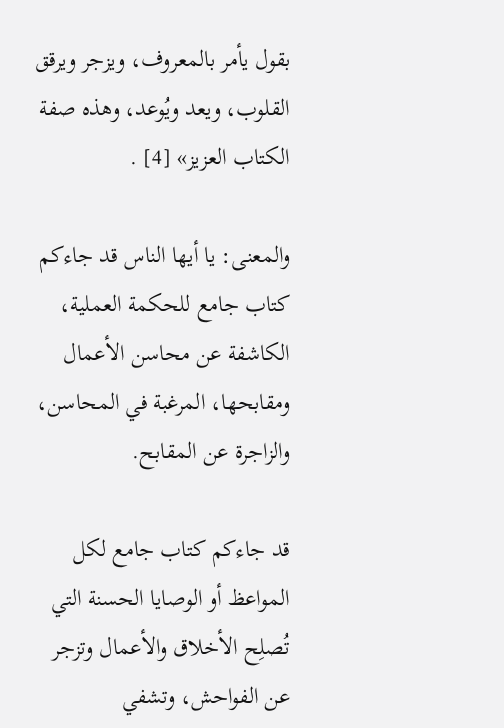بقول يأمر بالمعروف، ويزجر ويرقق القلوب، ويعد ويُوعد، وهذه صفة الكتاب العزيز» [4] .

والمعنى: يا أيها الناس قد جاءكم كتاب جامع للحكمة العملية، الكاشفة عن محاسن الأعمال ومقابحها، المرغبة في المحاسن، والزاجرة عن المقابح.

قد جاءكم كتاب جامع لكل المواعظ أو الوصايا الحسنة التي تُصلِح الأخلاق والأعمال وتزجر عن الفواحش، وتشفي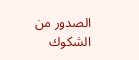الصدور من الشكوك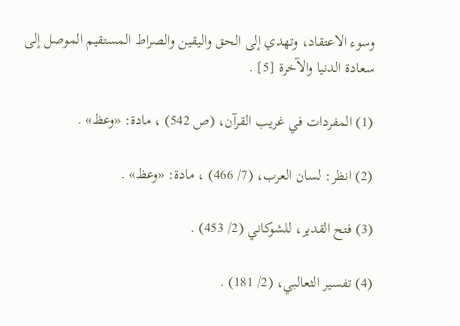وسوء الاعتقاد، وتهدي إلى الحق واليقين والصراط المستقيم الموصل إلى سعادة الدنيا والآخرة [5] .

(1) المفردات في غريب القرآن، (ص 542) ، مادة: «وعظ» .

(2) انظر: لسان العرب، (7/ 466) ، مادة: «وعظ» .

(3) فتح القدير، للشوكاني (2/ 453) .

(4) تفسير الثعالبي، (2/ 181) .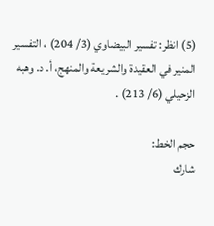(5) انظر: تفسير البيضاوي (3/ 204) ، التفسير المنير في العقيدة والشريعة والمنهج، أ. د. وهبه الزحيلي (6/ 213) .

حجم الخط:
شارك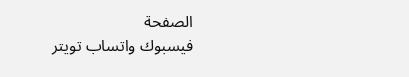الصفحة
فيسبوك واتساب تويتر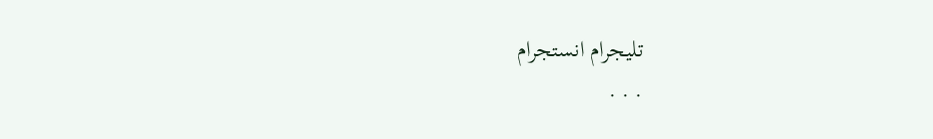تليجرام انستجرام
. . .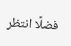فضلًا انتظر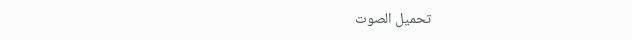تحميل الصوت